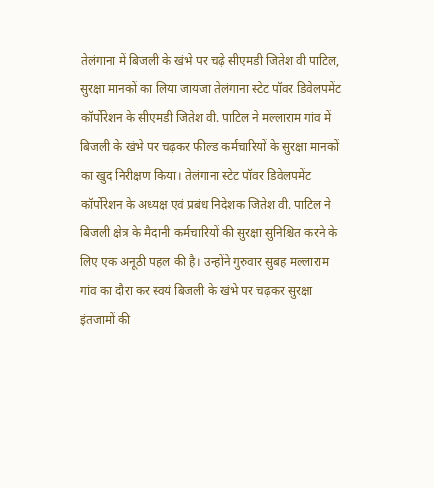तेलंगाना में बिजली के खंभे पर चढ़े सीएमडी जितेश वी पाटिल, सुरक्षा मानकों का लिया जायजा तेलंगाना स्टेट पॉवर डिवेलपमेंट कॉर्पोरेशन के सीएमडी जितेश वी. पाटिल ने मल्लाराम गांव में बिजली के खंभे पर चढ़कर फील्ड कर्मचारियों के सुरक्षा मानकों का खुद निरीक्षण किया। तेलंगाना स्टेट पॉवर डिवेलपमेंट कॉर्पोरेशन के अध्यक्ष एवं प्रबंध निदेशक जितेश वी. पाटिल ने बिजली क्षेत्र के मैदानी कर्मचारियों की सुरक्षा सुनिश्चित करने के लिए एक अनूठी पहल की है। उन्होंने गुरुवार सुबह मल्लाराम गांव का दौरा कर स्वयं बिजली के खंभे पर चढ़कर सुरक्षा इंतजामों की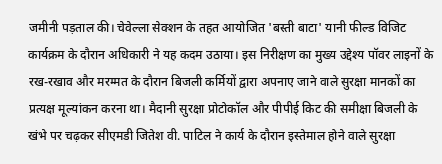जमीनी पड़ताल की। चेवेल्ला सेक्शन के तहत आयोजित 'बस्ती बाटा' यानी फील्ड विजिट कार्यक्रम के दौरान अधिकारी ने यह कदम उठाया। इस निरीक्षण का मुख्य उद्देश्य पॉवर लाइनों के रख-रखाव और मरम्मत के दौरान बिजली कर्मियों द्वारा अपनाए जाने वाले सुरक्षा मानकों का प्रत्यक्ष मूल्यांकन करना था। मैदानी सुरक्षा प्रोटोकॉल और पीपीई किट की समीक्षा बिजली के खंभे पर चढ़कर सीएमडी जितेश वी. पाटिल ने कार्य के दौरान इस्तेमाल होने वाले सुरक्षा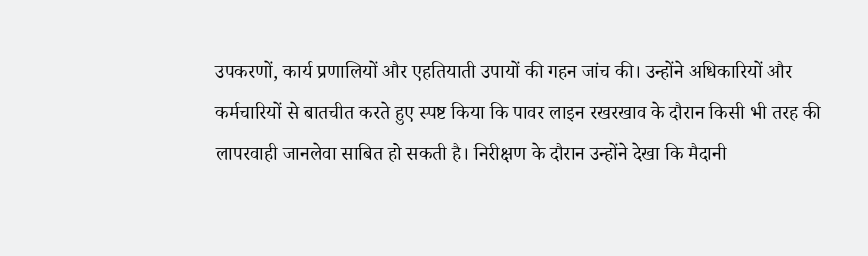उपकरणों, कार्य प्रणालियों और एहतियाती उपायों की गहन जांच की। उन्होंने अधिकारियों और कर्मचारियों से बातचीत करते हुए स्पष्ट किया कि पावर लाइन रखरखाव के दौरान किसी भी तरह की लापरवाही जानलेवा साबित हो सकती है। निरीक्षण के दौरान उन्होंने देखा कि मैदानी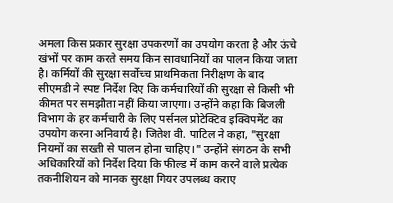अमला किस प्रकार सुरक्षा उपकरणों का उपयोग करता है और ऊंचे खंभों पर काम करते समय किन सावधानियों का पालन किया जाता है। कर्मियों की सुरक्षा सर्वोच्च प्राथमिकता निरीक्षण के बाद सीएमडी ने स्पष्ट निर्देश दिए कि कर्मचारियों की सुरक्षा से किसी भी कीमत पर समझौता नहीं किया जाएगा। उन्होंने कहा कि बिजली विभाग के हर कर्मचारी के लिए पर्सनल प्रोटेक्टिव इक्विपमेंट का उपयोग करना अनिवार्य है। जितेश वी. पाटिल ने कहा, "सुरक्षा नियमों का सख्ती से पालन होना चाहिए।" उन्होंने संगठन के सभी अधिकारियों को निर्देश दिया कि फील्ड में काम करने वाले प्रत्येक तकनीशियन को मानक सुरक्षा गियर उपलब्ध कराए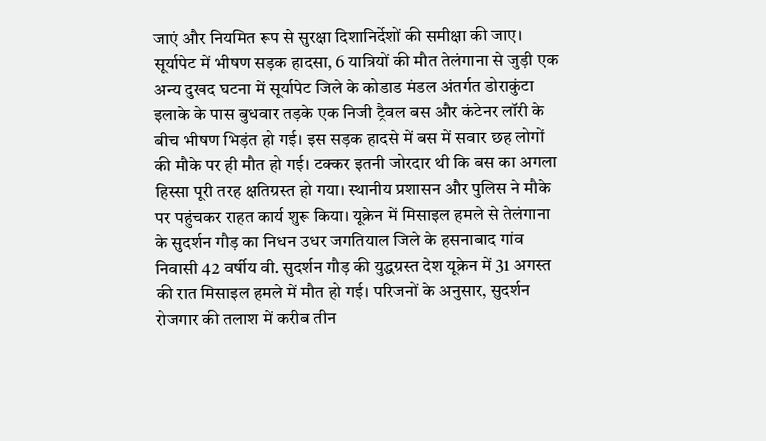जाएं और नियमित रूप से सुरक्षा दिशानिर्देशों की समीक्षा की जाए। सूर्यापेट में भीषण सड़क हादसा, 6 यात्रियों की मौत तेलंगाना से जुड़ी एक अन्य दुखद घटना में सूर्यापेट जिले के कोडाड मंडल अंतर्गत डोराकुंटा इलाके के पास बुधवार तड़के एक निजी ट्रैवल बस और कंटेनर लॉरी के बीच भीषण भिड़ंत हो गई। इस सड़क हादसे में बस में सवार छह लोगों की मौके पर ही मौत हो गई। टक्कर इतनी जोरदार थी कि बस का अगला हिस्सा पूरी तरह क्षतिग्रस्त हो गया। स्थानीय प्रशासन और पुलिस ने मौके पर पहुंचकर राहत कार्य शुरू किया। यूक्रेन में मिसाइल हमले से तेलंगाना के सुदर्शन गौड़ का निधन उधर जगतियाल जिले के हसनाबाद गांव निवासी 42 वर्षीय वी. सुदर्शन गौड़ की युद्धग्रस्त देश यूक्रेन में 31 अगस्त की रात मिसाइल हमले में मौत हो गई। परिजनों के अनुसार, सुदर्शन रोजगार की तलाश में करीब तीन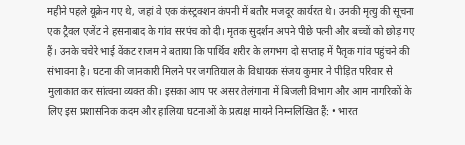महीने पहले यूक्रेन गए थे, जहां वे एक कंस्ट्रक्शन कंपनी में बतौर मजदूर कार्यरत थे। उनकी मृत्यु की सूचना एक ट्रैवल एजेंट ने हसनाबाद के गांव सरपंच को दी। मृतक सुदर्शन अपने पीछे पत्नी और बच्चों को छोड़ गए हैं। उनके चचेरे भाई वेंकट राजम ने बताया कि पार्थिव शरीर के लगभग दो सप्ताह में पैतृक गांव पहुंचने की संभावना है। घटना की जानकारी मिलने पर जगतियाल के विधायक संजय कुमार ने पीड़ित परिवार से मुलाकात कर सांत्वना व्यक्त की। इसका आप पर असर तेलंगाना में बिजली विभाग और आम नागरिकों के लिए इस प्रशासनिक कदम और हालिया घटनाओं के प्रत्यक्ष मायने निम्नलिखित हैं: • भारत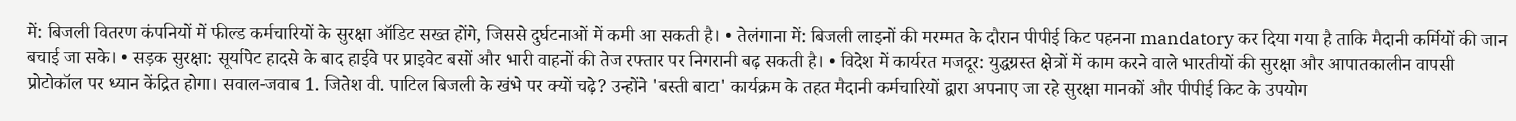में: बिजली वितरण कंपनियों में फील्ड कर्मचारियों के सुरक्षा ऑडिट सख्त होंगे, जिससे दुर्घटनाओं में कमी आ सकती है। • तेलंगाना में: बिजली लाइनों की मरम्मत के दौरान पीपीई किट पहनना mandatory कर दिया गया है ताकि मैदानी कर्मियों की जान बचाई जा सके। • सड़क सुरक्षा: सूर्यापेट हादसे के बाद हाईवे पर प्राइवेट बसों और भारी वाहनों की तेज रफ्तार पर निगरानी बढ़ सकती है। • विदेश में कार्यरत मजदूर: युद्धग्रस्त क्षेत्रों में काम करने वाले भारतीयों की सुरक्षा और आपातकालीन वापसी प्रोटोकॉल पर ध्यान केंद्रित होगा। सवाल-जवाब 1. जितेश वी. पाटिल बिजली के खंभे पर क्यों चढ़े? उन्होंने 'बस्ती बाटा' कार्यक्रम के तहत मैदानी कर्मचारियों द्वारा अपनाए जा रहे सुरक्षा मानकों और पीपीई किट के उपयोग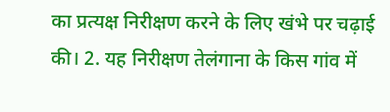का प्रत्यक्ष निरीक्षण करने के लिए खंभे पर चढ़ाई की। 2. यह निरीक्षण तेलंगाना के किस गांव में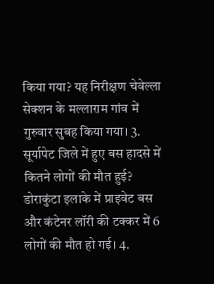किया गया? यह निरीक्षण चेवेल्ला सेक्शन के मल्लाराम गांव में गुरुवार सुबह किया गया। 3. सूर्यापेट जिले में हुए बस हादसे में कितने लोगों की मौत हुई? डोराकुंटा इलाके में प्राइवेट बस और कंटेनर लॉरी की टक्कर में 6 लोगों की मौत हो गई। 4.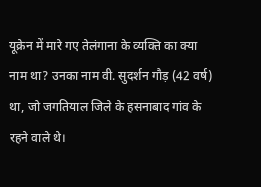यूक्रेन में मारे गए तेलंगाना के व्यक्ति का क्या नाम था? उनका नाम वी. सुदर्शन गौड़ (42 वर्ष) था, जो जगतियाल जिले के हसनाबाद गांव के रहने वाले थे।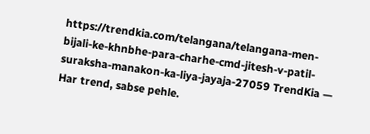https://trendkia.com/telangana/telangana-men-bijali-ke-khnbhe-para-charhe-cmd-jitesh-v-patil-suraksha-manakon-ka-liya-jayaja-27059 TrendKia — Har trend, sabse pehle.